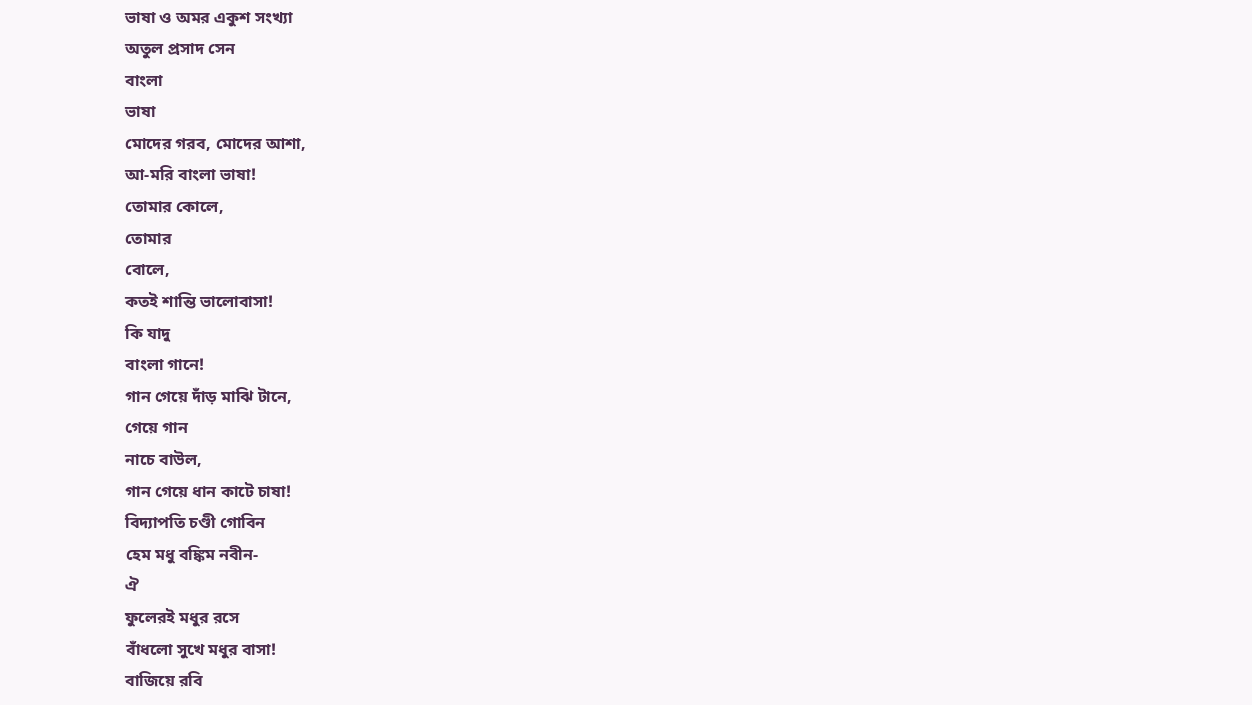ভাষা ও অমর একুশ সংখ্যা
অতুল প্রসাদ সেন
বাংলা
ভাষা
মোদের গরব, মোদের আশা,
আ-মরি বাংলা ভাষা!
তোমার কোলে,
তোমার
বোলে,
কতই শান্তি ভালোবাসা!
কি যাদু
বাংলা গানে!
গান গেয়ে দাঁড় মাঝি টানে,
গেয়ে গান
নাচে বাউল,
গান গেয়ে ধান কাটে চাষা!
বিদ্যাপতি চণ্ডী গোবিন
হেম মধু বঙ্কিম নবীন-
ঐ
ফুলেরই মধুর রসে
বাঁধলো সুখে মধুর বাসা!
বাজিয়ে রবি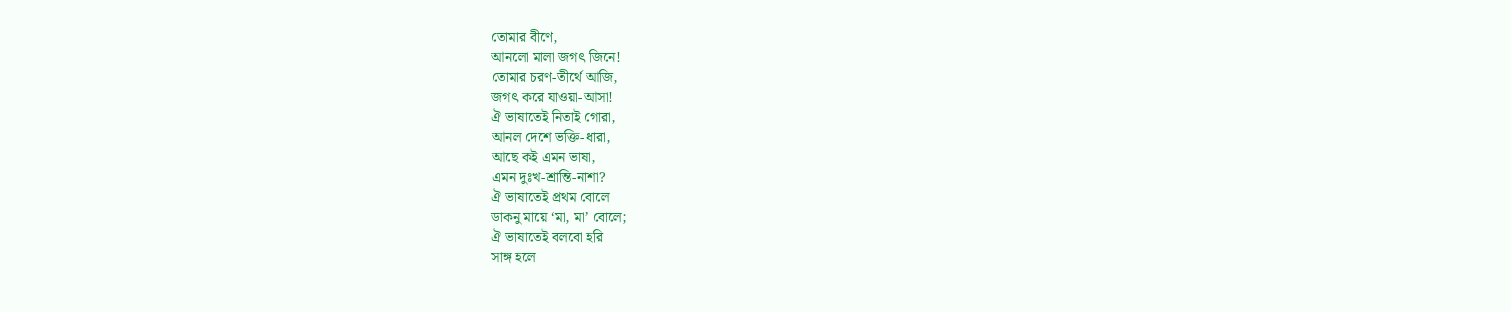তোমার বীণে,
আনলো মালা জগৎ জিনে!
তোমার চরণ-তীর্থে আজি,
জগৎ করে যাওয়া-আসা!
ঐ ভাষাতেই নিতাই গোরা,
আনল দেশে ভক্তি-ধারা,
আছে কই এমন ভাষা,
এমন দুঃখ-শ্রান্তি-নাশা?
ঐ ভাষাতেই প্রথম বোলে
ডাকনু মায়ে ‘মা, মা’ বোলে;
ঐ ভাষাতেই বলবো হরি
সাঙ্গ হলে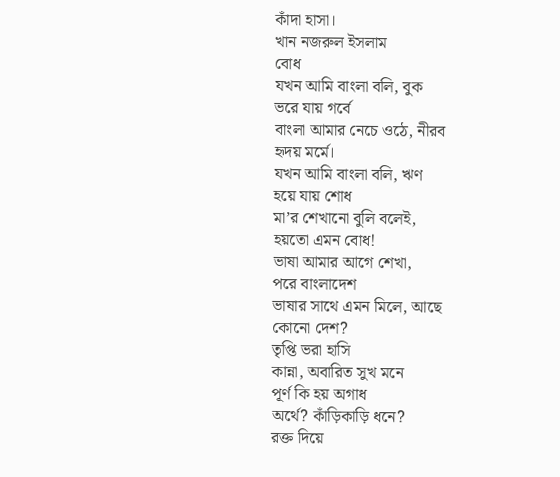কাঁদা হাসা।
খান নজরুল ইসলাম
বোধ
যখন আমি বাংলা বলি, বুক
ভরে যায় গর্বে
বাংলা আমার নেচে ওঠে, নীরব
হৃদয় মর্মে।
যখন আমি বাংলা বলি, ঋণ
হয়ে যায় শোধ
মা’র শেখানো বুলি বলেই,
হয়তো এমন বোধ!
ভাষা আমার আগে শেখা,
পরে বাংলাদেশ
ভাষার সাথে এমন মিলে, আছে
কোনো দেশ?
তৃপ্তি ভরা হাসি
কান্না, অবারিত সুখ মনে
পূর্ণ কি হয় অগাধ
অর্থে? কাঁড়িকাড়ি ধনে?
রক্ত দিয়ে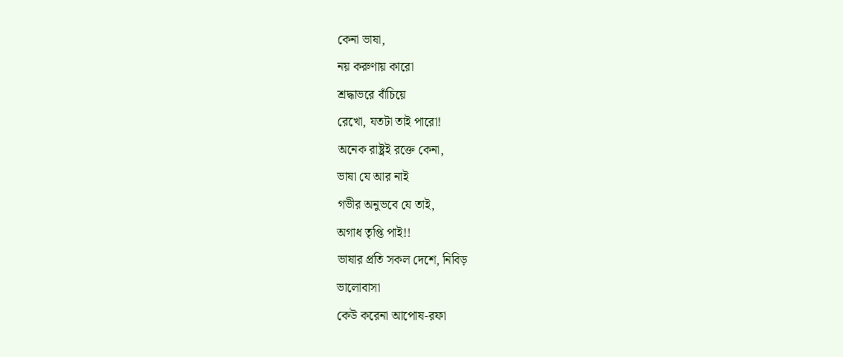কেনা ভাষা,
নয় করুণায় কারো
শ্রদ্ধাভরে বাঁচিয়ে
রেখো, যতটা তাই পারো!
অনেক রাষ্ট্রই রক্তে কেনা,
ভাষা যে আর নাই
গভীর অনুভবে যে তাই,
অগাধ তৃপ্তি পাই!!
ভাষার প্রতি সকল দেশে, নিবিড়
ভালোবাসা
কেউ করেনা আপোষ-রফা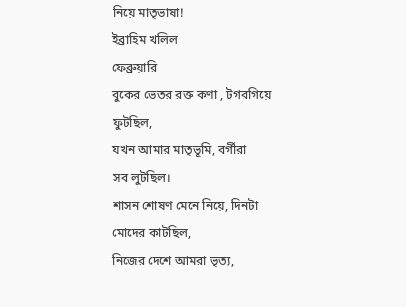নিয়ে মাতৃভাষা!
ইব্রাহিম খলিল
ফেব্রুয়ারি
বুকের ভেতর রক্ত কণা , টগবগিয়ে
ফুটছিল,
যখন আমার মাতৃভূমি, বর্গীরা
সব লুটছিল।
শাসন শোষণ মেনে নিয়ে, দিনটা
মোদের কাটছিল,
নিজের দেশে আমরা ভৃত্য,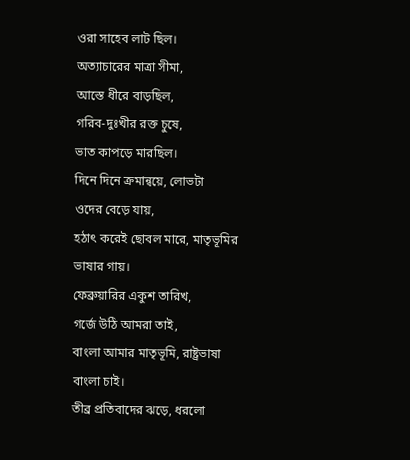ওরা সাহেব লাট ছিল।
অত্যাচারের মাত্রা সীমা,
আস্তে ধীরে বাড়ছিল,
গরিব-দুঃখীর রক্ত চুষে,
ভাত কাপড়ে মারছিল।
দিনে দিনে ক্রমান্বয়ে, লোভটা
ওদের বেড়ে যায়,
হঠাৎ করেই ছোবল মারে, মাতৃভূমির
ভাষার গায়।
ফেব্রুয়ারির একুশ তারিখ,
গর্জে উঠি আমরা তাই,
বাংলা আমার মাতৃভূমি, রাষ্ট্রভাষা
বাংলা চাই।
তীব্র প্রতিবাদের ঝড়ে, ধরলো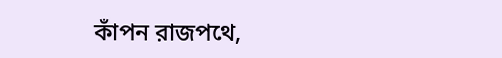কাঁপন রাজপথে,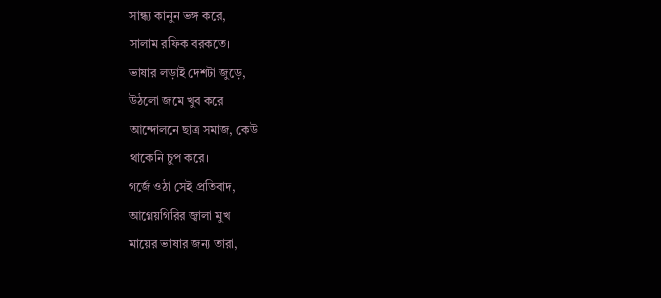সান্ধ্য কানুন ভঙ্গ করে,
সালাম রফিক বরকতে।
ভাষার লড়াই দেশটা জুড়ে,
উঠলো জমে খুব করে
আন্দোলনে ছাত্র সমাজ, কেউ
থাকেনি চুপ করে।
গর্জে ওঠা সেই প্রতিবাদ,
আগ্নেয়গিরির জ্বালা মুখ
মায়ের ভাষার জন্য তারা,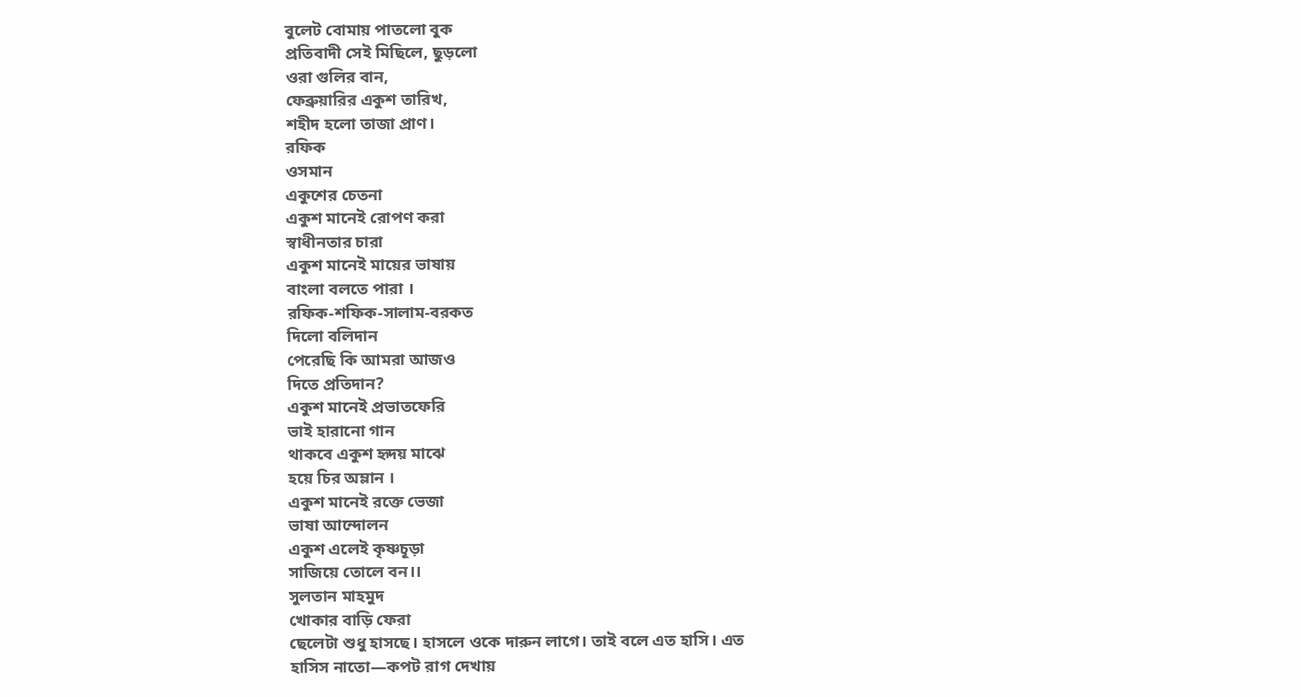বুলেট বোমায় পাতলো বুক
প্রতিবাদী সেই মিছিলে, ছুড়লো
ওরা গুলির বান,
ফেব্রুয়ারির একুশ তারিখ,
শহীদ হলো তাজা প্রাণ।
রফিক
ওসমান
একুশের চেতনা
একুশ মানেই রোপণ করা
স্বাধীনতার চারা
একুশ মানেই মায়ের ভাষায়
বাংলা বলতে পারা ।
রফিক-শফিক-সালাম-বরকত
দিলো বলিদান
পেরেছি কি আমরা আজও
দিতে প্রতিদান?
একুশ মানেই প্রভাতফেরি
ভাই হারানো গান
থাকবে একুশ হৃদয় মাঝে
হয়ে চির অম্লান ।
একুশ মানেই রক্তে ভেজা
ভাষা আন্দোলন
একুশ এলেই কৃষ্ণচূড়া
সাজিয়ে তোলে বন।।
সুলতান মাহমুদ
খোকার বাড়ি ফেরা
ছেলেটা শুধু হাসছে। হাসলে ওকে দারুন লাগে। তাই বলে এত হাসি। এত
হাসিস নাতো—কপট রাগ দেখায়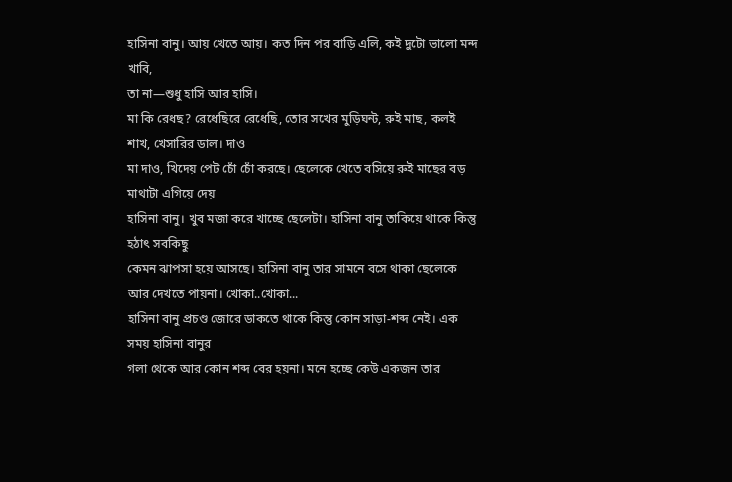হাসিনা বানু। আয় খেতে আয়। কত দিন পর বাড়ি এলি, কই দুটো ভালো মন্দ খাবি,
তা না—শুধু হাসি আর হাসি।
মা কি রেধছ? রেধেছিরে রেধেছি, তোর সখের মুড়িঘন্ট, রুই মাছ, কলই শাখ, খেসারির ডাল। দাও
মা দাও, খিদেয় পেট চোঁ চোঁ করছে। ছেলেকে খেতে বসিয়ে রুই মাছের বড় মাথাটা এগিয়ে দেয়
হাসিনা বানু। খুব মজা করে খাচ্ছে ছেলেটা। হাসিনা বানু তাকিয়ে থাকে কিন্তু হঠাৎ সবকিছু
কেমন ঝাপসা হয়ে আসছে। হাসিনা বানু তার সামনে বসে থাকা ছেলেকে আর দেখতে পায়না। খোকা..খোকা...
হাসিনা বানু প্রচণ্ড জোরে ডাকতে থাকে কিন্তু কোন সাড়া-শব্দ নেই। এক সময় হাসিনা বানুর
গলা থেকে আর কোন শব্দ বের হয়না। মনে হচ্ছে কেউ একজন তার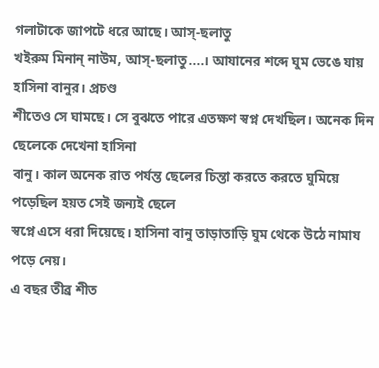গলাটাকে জাপটে ধরে আছে। আস্-ছলাতু
খইরুম মিনান্ নাউম, আস্-ছলাতু....। আযানের শব্দে ঘুম ভেঙে যায় হাসিনা বানুর। প্রচণ্ড
শীতেও সে ঘামছে। সে বুঝতে পারে এতক্ষণ স্বপ্ন দেখছিল। অনেক দিন ছেলেকে দেখেনা হাসিনা
বানু। কাল অনেক রাত পর্যন্ত ছেলের চিন্তা করতে করতে ঘুমিয়ে পড়েছিল হয়ত সেই জন্যই ছেলে
স্বপ্নে এসে ধরা দিয়েছে। হাসিনা বানু তাড়াতাড়ি ঘুম থেকে উঠে নামায পড়ে নেয়।
এ বছর তীব্র শীত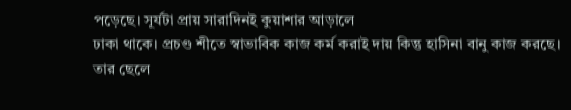পড়েছে। সূর্যটা প্রায় সারাদিনই কুয়াশার আড়ালে
ঢাকা থাকে। প্রচণ্ড শীতে স্বাভাবিক কাজ কর্ম করাই দায় কিন্তু হাসিনা বানু কাজ করছে।
তার ছেলে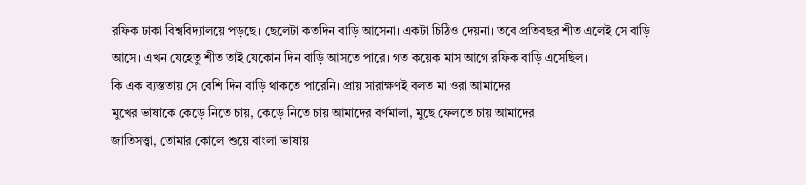রফিক ঢাকা বিশ্ববিদ্যালয়ে পড়ছে। ছেলেটা কতদিন বাড়ি আসেনা। একটা চিঠিও দেয়না। তবে প্রতিবছর শীত এলেই সে বাড়ি
আসে। এখন যেহেতু শীত তাই যেকোন দিন বাড়ি আসতে পারে। গত কয়েক মাস আগে রফিক বাড়ি এসেছিল।
কি এক ব্যস্ততায় সে বেশি দিন বাড়ি থাকতে পারেনি। প্রায় সারাক্ষণই বলত মা ওরা আমাদের
মুখের ভাষাকে কেড়ে নিতে চায়, কেড়ে নিতে চায় আমাদের বর্ণমালা, মুছে ফেলতে চায় আমাদের
জাতিসত্ত্বা, তোমার কোলে শুয়ে বাংলা ভাষায়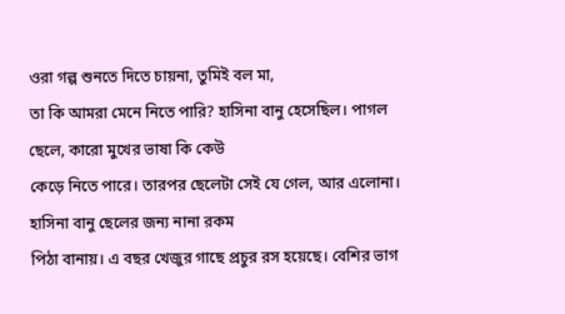ওরা গল্প শুনতে দিতে চায়না, তুমিই বল মা,
তা কি আমরা মেনে নিতে পারি? হাসিনা বানু হেসেছিল। পাগল ছেলে, কারো মুখের ভাষা কি কেউ
কেড়ে নিতে পারে। তারপর ছেলেটা সেই যে গেল, আর এলোনা। হাসিনা বানু ছেলের জন্য নানা রকম
পিঠা বানায়। এ বছর খেজুর গাছে প্রচুর রস হয়েছে। বেশির ভাগ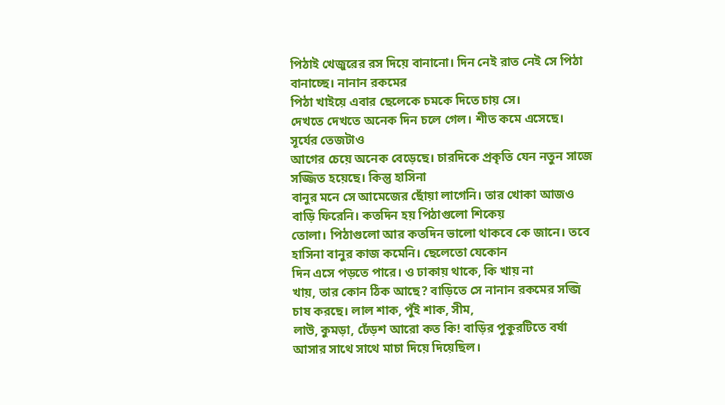পিঠাই খেজুরের রস দিয়ে বানানো। দিন নেই রাত নেই সে পিঠা বানাচ্ছে। নানান রকমের
পিঠা খাইয়ে এবার ছেলেকে চমকে দিতে চায় সে।
দেখতে দেখতে অনেক দিন চলে গেল। শীত কমে এসেছে। সূর্যের তেজটাও
আগের চেয়ে অনেক বেড়েছে। চারদিকে প্রকৃতি যেন নতুন সাজে সজ্জিত হয়েছে। কিন্তু হাসিনা
বানুর মনে সে আমেজের ছোঁয়া লাগেনি। তার খোকা আজও বাড়ি ফিরেনি। কতদিন হয় পিঠাগুলো শিকেয়
তোলা। পিঠাগুলো আর কতদিন ভালো থাকবে কে জানে। তবে হাসিনা বানুর কাজ কমেনি। ছেলেতো যেকোন
দিন এসে পড়তে পারে। ও ঢাকায় থাকে, কি খায় না
খায়, তার কোন ঠিক আছে? বাড়িতে সে নানান রকমের সব্জি চাষ করছে। লাল শাক, পুঁই শাক, সীম,
লাউ, কুমড়া, ঢেঁড়শ আরো কত কি! বাড়ির পুকুরটিতে বর্ষা আসার সাথে সাথে মাচা দিয়ে দিয়েছিল।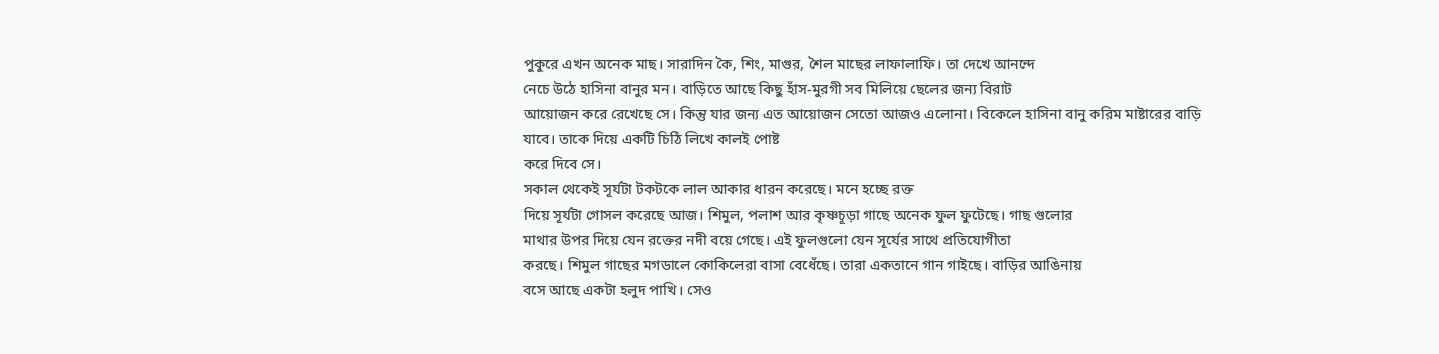পুকুরে এখন অনেক মাছ। সারাদিন কৈ, শিং, মাগুর, শৈল মাছের লাফালাফি। তা দেখে আনন্দে
নেচে উঠে হাসিনা বানুর মন। বাড়িতে আছে কিছু হাঁস-মুরগী সব মিলিয়ে ছেলের জন্য বিরাট
আয়োজন করে রেখেছে সে। কিন্তু যার জন্য এত আয়োজন সেতো আজও এলোনা। বিকেলে হাসিনা বানু করিম মাষ্টারের বাড়ি
যাবে। তাকে দিয়ে একটি চিঠি লিখে কালই পোষ্ট
করে দিবে সে।
সকাল থেকেই সূর্যটা টকটকে লাল আকার ধারন করেছে। মনে হচ্ছে রক্ত
দিয়ে সূর্যটা গোসল করেছে আজ। শিমুল, পলাশ আর কৃষ্ণচূড়া গাছে অনেক ফুল ফুটেছে। গাছ গুলোর
মাথার উপর দিয়ে যেন রক্তের নদী বয়ে গেছে। এই ফুলগুলো যেন সূর্যের সাথে প্রতিযোগীতা
করছে। শিমুল গাছের মগডালে কোকিলেরা বাসা বেধেঁছে। তারা একতানে গান গাইছে। বাড়ির আঙিনায়
বসে আছে একটা হলুদ পাখি। সেও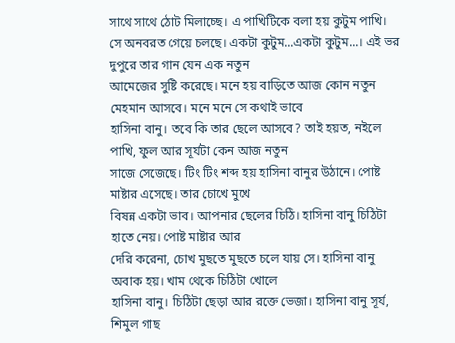সাথে সাথে ঠোট মিলাচ্ছে। এ পাখিটিকে বলা হয় কুটুম পাখি।
সে অনবরত গেয়ে চলছে। একটা কুটুম...একটা কুটুম...। এই ভর দুপুরে তার গান যেন এক নতুন
আমেজের সুষ্টি করেছে। মনে হয় বাড়িতে আজ কোন নতুন মেহমান আসবে। মনে মনে সে কথাই ভাবে
হাসিনা বানু। তবে কি তার ছেলে আসবে? তাই হয়ত, নইলে পাখি, ফুল আর সূর্যটা কেন আজ নতুন
সাজে সেজেছে। টিং টিং শব্দ হয় হাসিনা বানুর উঠানে। পোষ্ট মাষ্টার এসেছে। তার চোখে মুখে
বিষন্ন একটা ভাব। আপনার ছেলের চিঠি। হাসিনা বানু চিঠিটা হাতে নেয়। পোষ্ট মাষ্টার আর
দেরি করেনা, চোখ মুছতে মুছতে চলে যায় সে। হাসিনা বানু অবাক হয়। খাম থেকে চিঠিটা খোলে
হাসিনা বানু। চিঠিটা ছেড়া আর রক্তে ভেজা। হাসিনা বানু সূর্য, শিমুল গাছ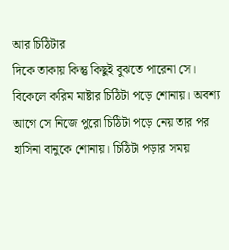আর চিঠিটার
দিকে তাকায় কিন্তু কিছুই বুঝতে পারেনা সে। বিকেলে করিম মাষ্টার চিঠিটা পড়ে শোনায়। অবশ্য
আগে সে নিজে পুরো চিঠিটা পড়ে নেয় তার পর হাসিনা বানুকে শোনায়। চিঠিটা পড়ার সময়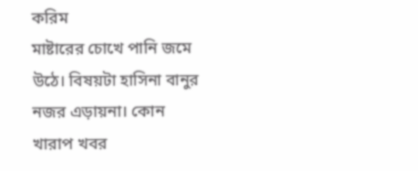করিম
মাষ্টারের চোখে পানি জমে উঠে। বিষয়টা হাসিনা বানুর নজর এড়ায়না। কোন খারাপ খবর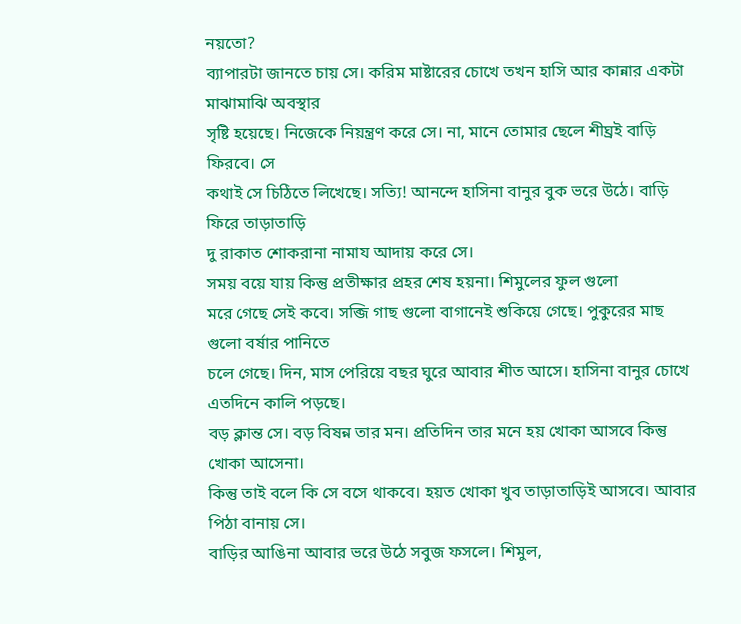নয়তো?
ব্যাপারটা জানতে চায় সে। করিম মাষ্টারের চোখে তখন হাসি আর কান্নার একটা মাঝামাঝি অবস্থার
সৃষ্টি হয়েছে। নিজেকে নিয়ন্ত্রণ করে সে। না, মানে তোমার ছেলে শীঘ্রই বাড়ি ফিরবে। সে
কথাই সে চিঠিতে লিখেছে। সত্যি! আনন্দে হাসিনা বানুর বুক ভরে উঠে। বাড়ি ফিরে তাড়াতাড়ি
দু রাকাত শোকরানা নামায আদায় করে সে।
সময় বয়ে যায় কিন্তু প্রতীক্ষার প্রহর শেষ হয়না। শিমুলের ফুল গুলো
মরে গেছে সেই কবে। সব্জি গাছ গুলো বাগানেই শুকিয়ে গেছে। পুকুরের মাছ গুলো বর্ষার পানিতে
চলে গেছে। দিন, মাস পেরিয়ে বছর ঘুরে আবার শীত আসে। হাসিনা বানুর চোখে এতদিনে কালি পড়ছে।
বড় ক্লান্ত সে। বড় বিষন্ন তার মন। প্রতিদিন তার মনে হয় খোকা আসবে কিন্তু খোকা আসেনা।
কিন্তু তাই বলে কি সে বসে থাকবে। হয়ত খোকা খুব তাড়াতাড়িই আসবে। আবার পিঠা বানায় সে।
বাড়ির আঙিনা আবার ভরে উঠে সবুজ ফসলে। শিমুল,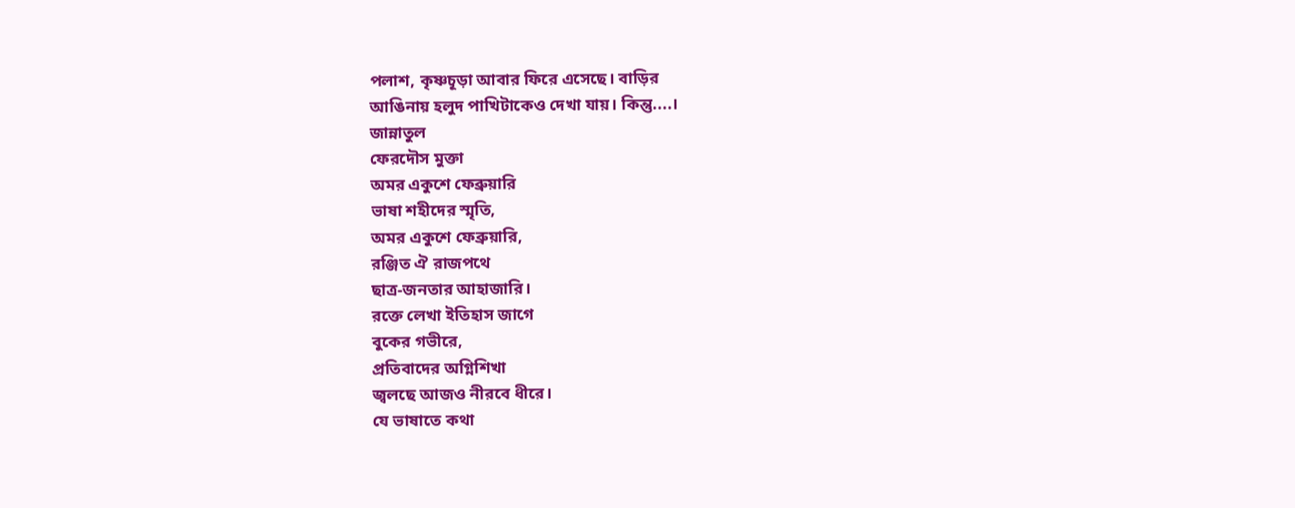পলাশ, কৃষ্ণচূড়া আবার ফিরে এসেছে। বাড়ির
আঙিনায় হলুদ পাখিটাকেও দেখা যায়। কিন্তু....।
জান্নাতুল
ফেরদৌস মুক্তা
অমর একুশে ফেব্রুয়ারি
ভাষা শহীদের স্মৃতি,
অমর একুশে ফেব্রুয়ারি,
রঞ্জিত ঐ রাজপথে
ছাত্র-জনতার আহাজারি।
রক্তে লেখা ইতিহাস জাগে
বুকের গভীরে,
প্রতিবাদের অগ্নিশিখা
জ্বলছে আজও নীরবে ধীরে।
যে ভাষাতে কথা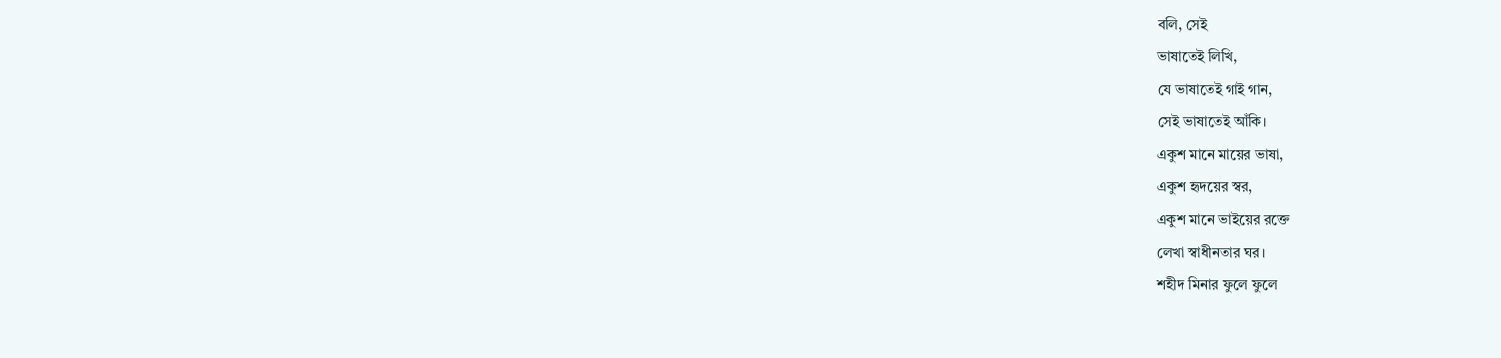বলি, সেই
ভাষাতেই লিখি,
যে ভাষাতেই গাই গান,
সেই ভাষাতেই আঁকি।
একুশ মানে মায়ের ভাষা,
একুশ হৃদয়ের স্বর,
একুশ মানে ভাইয়ের রক্তে
লেখা স্বাধীনতার ঘর।
শহীদ মিনার ফুলে ফুলে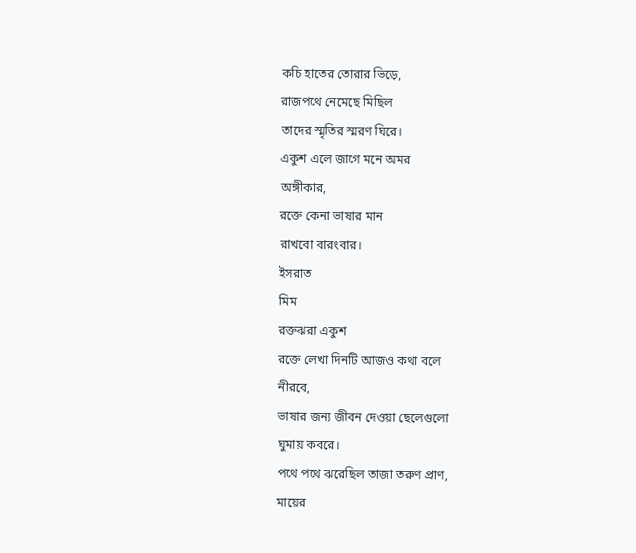কচি হাতের তোরার ভিড়ে,
রাজপথে নেমেছে মিছিল
তাদের স্মৃতির স্মরণ ঘিরে।
একুশ এলে জাগে মনে অমর
অঙ্গীকার,
রক্তে কেনা ভাষার মান
রাখবো বারংবার।
ইসরাত
মিম
রক্তঝরা একুশ
রক্তে লেখা দিনটি আজও কথা বলে
নীরবে,
ভাষার জন্য জীবন দেওয়া ছেলেগুলো
ঘুমায় কবরে।
পথে পথে ঝরেছিল তাজা তরুণ প্রাণ,
মায়ের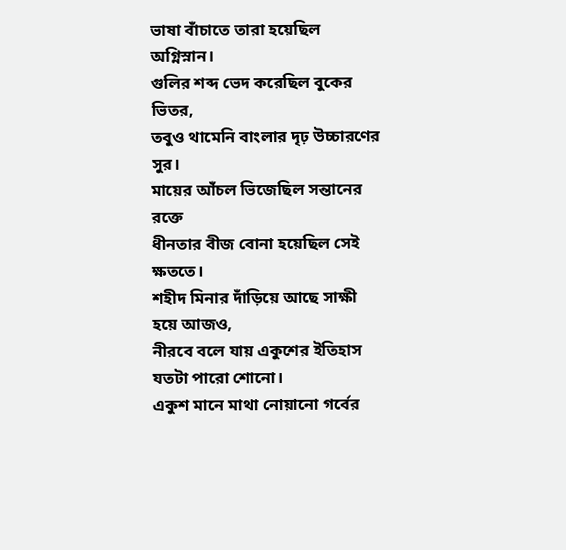ভাষা বাঁচাতে তারা হয়েছিল
অগ্নিস্নান।
গুলির শব্দ ভেদ করেছিল বুকের
ভিতর,
তবুও থামেনি বাংলার দৃঢ় উচ্চারণের
সুর।
মায়ের আঁচল ভিজেছিল সন্তানের
রক্তে
ধীনতার বীজ বোনা হয়েছিল সেই
ক্ষততে।
শহীদ মিনার দাঁড়িয়ে আছে সাক্ষী
হয়ে আজও,
নীরবে বলে যায় একুশের ইতিহাস
যতটা পারো শোনো।
একুশ মানে মাথা নোয়ানো গর্বের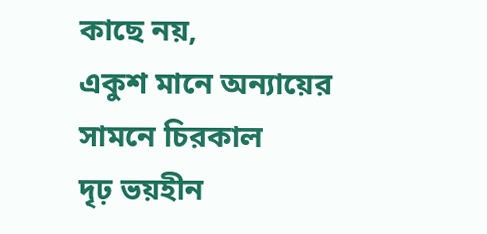কাছে নয়,
একুশ মানে অন্যায়ের সামনে চিরকাল
দৃঢ় ভয়হীন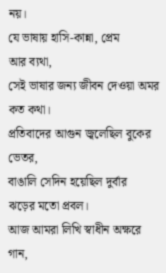নয়।
যে ভাষায় হাসি-কান্না, প্রেম
আর ব্যথা,
সেই ভাষার জন্য জীবন দেওয়া অমর
কত কথা।
প্রতিবাদের আগুন জ্বলেছিল বুকের
ভেতর,
বাঙালি সেদিন হয়েছিল দুর্বার
ঝড়ের মতো প্রবল।
আজ আমরা লিখি স্বাধীন অক্ষরে
গান,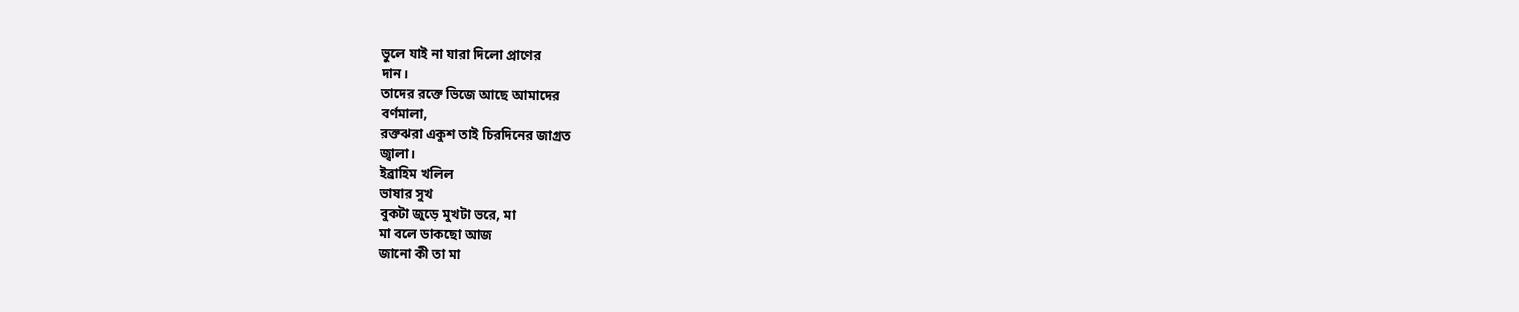ভুলে যাই না যারা দিলো প্রাণের
দান।
তাদের রক্তে ভিজে আছে আমাদের
বর্ণমালা,
রক্তঝরা একুশ তাই চিরদিনের জাগ্রত
জ্বালা।
ইব্রাহিম খলিল
ভাষার সুখ
বুকটা জুড়ে মুখটা ভরে, মা
মা বলে ডাকছো আজ
জানো কী তা মা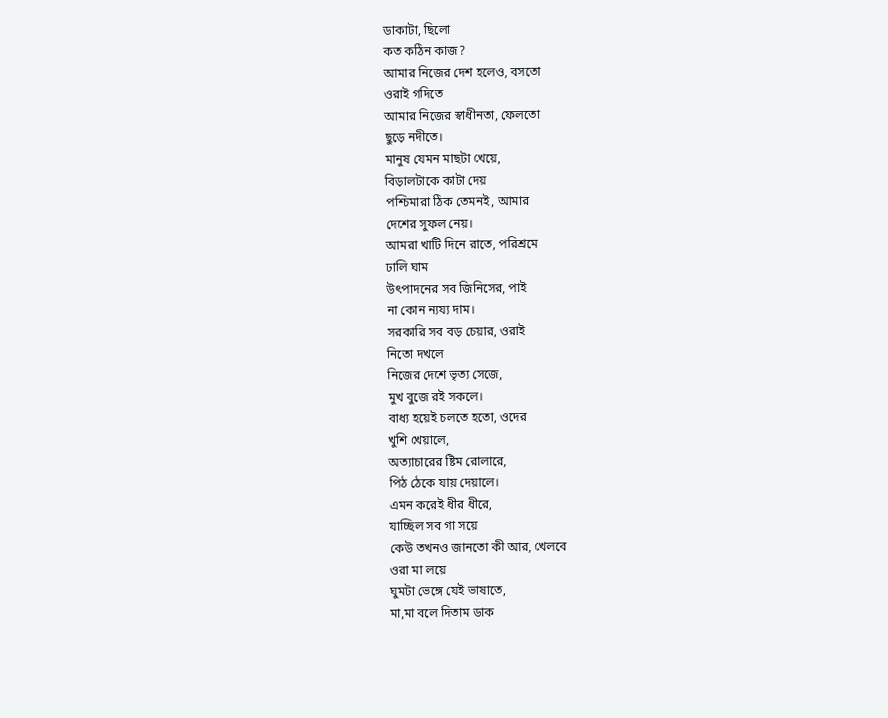ডাকাটা, ছিলো
কত কঠিন কাজ?
আমার নিজের দেশ হলেও, বসতো
ওরাই গদিতে
আমার নিজের স্বাধীনতা, ফেলতো
ছুড়ে নদীতে।
মানুষ যেমন মাছটা খেয়ে,
বিড়ালটাকে কাটা দেয়
পশ্চিমারা ঠিক তেমনই, আমার
দেশের সুফল নেয়।
আমরা খাটি দিনে রাতে, পরিশ্রমে
ঢালি ঘাম
উৎপাদনের সব জিনিসের, পাই
না কোন ন্যয্য দাম।
সরকারি সব বড় চেয়ার, ওরাই
নিতো দখলে
নিজের দেশে ভৃত্য সেজে,
মুখ বুজে রই সকলে।
বাধ্য হয়েই চলতে হতো, ওদের
খুশি খেয়ালে,
অত্যাচারের ষ্টিম রোলারে,
পিঠ ঠেকে যায় দেয়ালে।
এমন করেই ধীর ধীরে,
যাচ্ছিল সব গা সয়ে
কেউ তখনও জানতো কী আর, খেলবে
ওরা মা লয়ে
ঘুমটা ভেঙ্গে যেই ভাষাতে,
মা,মা বলে দিতাম ডাক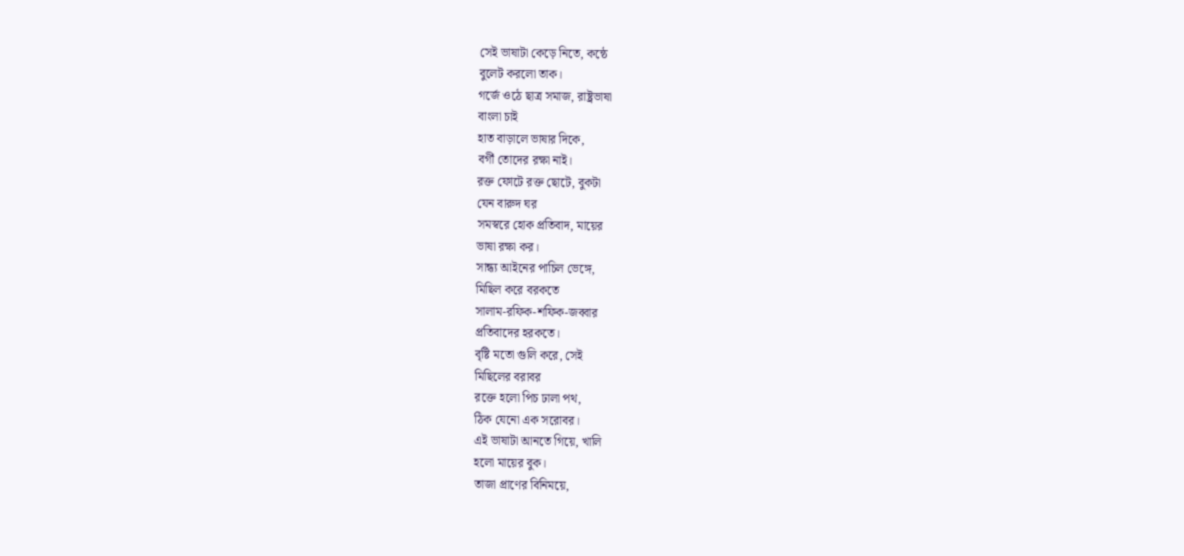সেই ভাষাটা কেড়ে নিতে, কন্ঠে
বুলেট করলো তাক।
গর্জে ওঠে ছাত্র সমাজ, রাষ্ট্রভাষা
বাংলা চাই
হাত বাড়ালে ভাষার দিকে,
বর্গী তোদের রক্ষা নাই।
রক্ত ফোটে রক্ত ছোটে, বুকটা
যেন বারুদ ঘর
সমস্বরে হোক প্রতিবাদ, মায়ের
ভাষা রক্ষা কর।
সান্ধ্য আইনের পাচিল ভেঙ্গে,
মিছিল করে বরকতে
সালাম-রফিক-শফিক-জব্বার
প্রতিবাদের হরকতে।
বৃষ্টি মতো গুলি করে, সেই
মিছিলের বরাবর
রক্তে হলো পিচ ঢালা পথ,
ঠিক যেনো এক সরোবর।
এই ভাষাটা আনতে গিয়ে, খালি
হলো মায়ের বুক।
তাজা প্রাণের বিনিময়ে,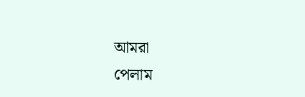আমরা
পেলাম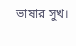ভাষার সুখ।